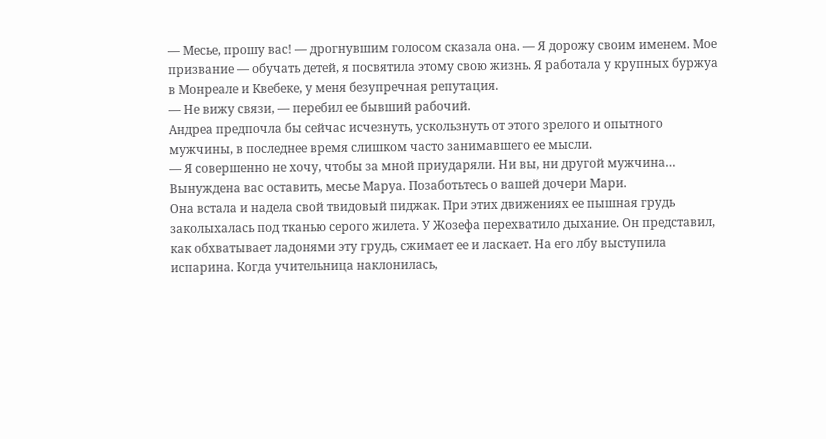— Месье, прошу вас! — дрогнувшим голосом сказала она. — Я дорожу своим именем. Мое призвание — обучать детей, я посвятила этому свою жизнь. Я работала у крупных буржуа в Монреале и Квебеке, у меня безупречная репутация.
— Не вижу связи, — перебил ее бывший рабочий.
Андреа предпочла бы сейчас исчезнуть, ускользнуть от этого зрелого и опытного мужчины, в последнее время слишком часто занимавшего ее мысли.
— Я совершенно не хочу, чтобы за мной приударяли. Ни вы, ни другой мужчина… Вынуждена вас оставить, месье Маруа. Позаботьтесь о вашей дочери Мари.
Она встала и надела свой твидовый пиджак. При этих движениях ее пышная грудь заколыхалась под тканью серого жилета. У Жозефа перехватило дыхание. Он представил, как обхватывает ладонями эту грудь, сжимает ее и ласкает. На его лбу выступила испарина. Когда учительница наклонилась,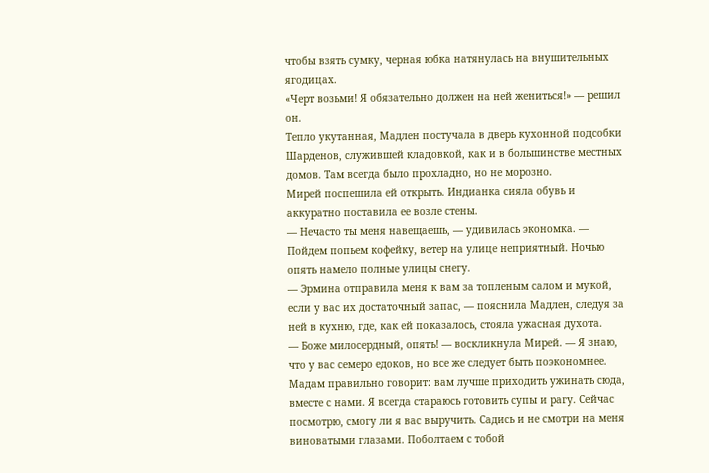чтобы взять сумку, черная юбка натянулась на внушительных ягодицах.
«Черт возьми! Я обязательно должен на ней жениться!» — решил он.
Тепло укутанная, Мадлен постучала в дверь кухонной подсобки Шарденов, служившей кладовкой, как и в большинстве местных домов. Там всегда было прохладно, но не морозно.
Мирей поспешила ей открыть. Индианка сияла обувь и аккуратно поставила ее возле стены.
— Нечасто ты меня навещаешь, — удивилась экономка. — Пойдем попьем кофейку, ветер на улице неприятный. Ночью опять намело полные улицы снегу.
— Эрмина отправила меня к вам за топленым салом и мукой, если у вас их достаточный запас, — пояснила Мадлен, следуя за ней в кухню, где, как ей показалось, стояла ужасная духота.
— Боже милосердный, опять! — воскликнула Мирей. — Я знаю, что у вас семеро едоков, но все же следует быть поэкономнее. Мадам правильно говорит: вам лучше приходить ужинать сюда, вместе с нами. Я всегда стараюсь готовить супы и рагу. Сейчас посмотрю, смогу ли я вас выручить. Садись и не смотри на меня виноватыми глазами. Поболтаем с тобой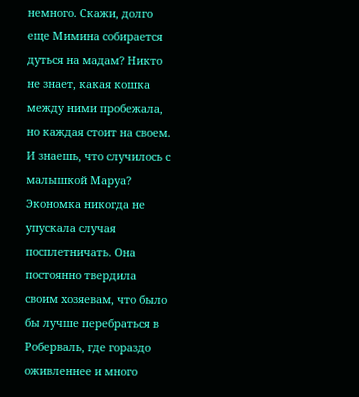немного. Скажи, долго еще Мимина собирается дуться на мадам? Никто не знает, какая кошка между ними пробежала, но каждая стоит на своем. И знаешь, что случилось с малышкой Маруа?
Экономка никогда не упускала случая посплетничать. Она постоянно твердила своим хозяевам, что было бы лучше перебраться в Роберваль, где гораздо оживленнее и много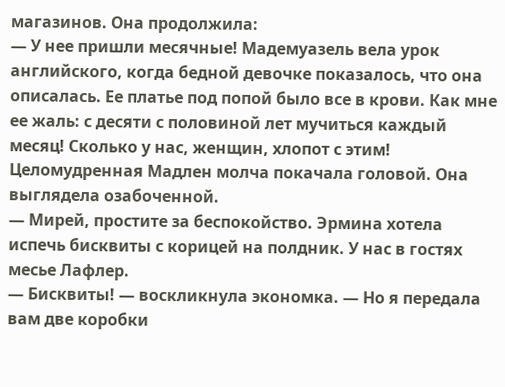магазинов. Она продолжила:
— У нее пришли месячные! Мадемуазель вела урок английского, когда бедной девочке показалось, что она описалась. Ее платье под попой было все в крови. Как мне ее жаль: с десяти с половиной лет мучиться каждый месяц! Сколько у нас, женщин, хлопот с этим!
Целомудренная Мадлен молча покачала головой. Она выглядела озабоченной.
— Мирей, простите за беспокойство. Эрмина хотела испечь бисквиты с корицей на полдник. У нас в гостях месье Лафлер.
— Бисквиты! — воскликнула экономка. — Но я передала вам две коробки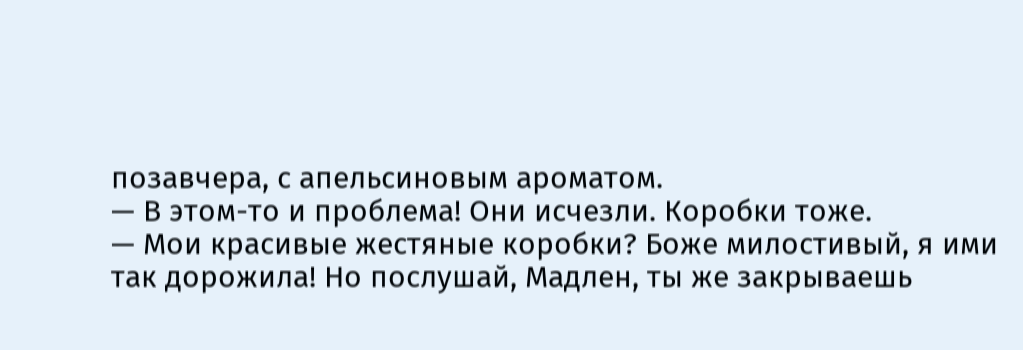позавчера, с апельсиновым ароматом.
— В этом-то и проблема! Они исчезли. Коробки тоже.
— Мои красивые жестяные коробки? Боже милостивый, я ими так дорожила! Но послушай, Мадлен, ты же закрываешь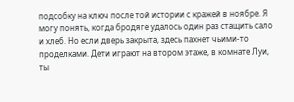подсобку на ключ после той истории с кражей в ноябре. Я могу понять, когда бродяге удалось один раз стащить сало и хлеб. Но если дверь закрыта, здесь пахнет чьими-то проделками. Дети играют на втором этаже, в комнате Луи, ты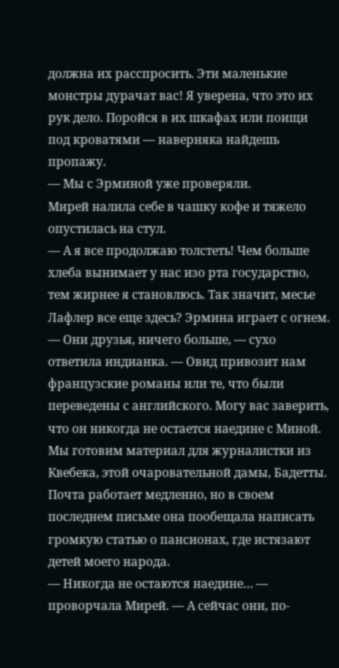должна их расспросить. Эти маленькие монстры дурачат вас! Я уверена, что это их рук дело. Поройся в их шкафах или поищи под кроватями — наверняка найдешь пропажу.
— Мы с Эрминой уже проверяли.
Мирей налила себе в чашку кофе и тяжело опустилась на стул.
— А я все продолжаю толстеть! Чем больше хлеба вынимает у нас изо рта государство, тем жирнее я становлюсь. Так значит, месье Лафлер все еще здесь? Эрмина играет с огнем.
— Они друзья, ничего больше, — сухо ответила индианка. — Овид привозит нам французские романы или те, что были переведены с английского. Могу вас заверить, что он никогда не остается наедине с Миной. Мы готовим материал для журналистки из Квебека, этой очаровательной дамы, Бадетты. Почта работает медленно, но в своем последнем письме она пообещала написать громкую статью о пансионах, где истязают детей моего народа.
— Никогда не остаются наедине… — проворчала Мирей. — А сейчас они, по-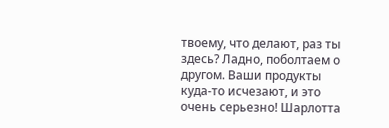твоему, что делают, раз ты здесь? Ладно, поболтаем о другом. Ваши продукты куда-то исчезают, и это очень серьезно! Шарлотта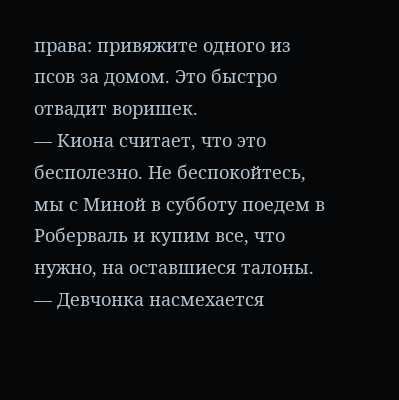права: привяжите одного из псов за домом. Это быстро отвадит воришек.
— Киона считает, что это бесполезно. Не беспокойтесь, мы с Миной в субботу поедем в Роберваль и купим все, что нужно, на оставшиеся талоны.
— Девчонка насмехается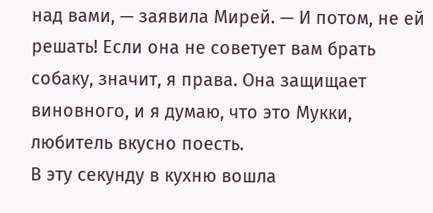над вами, — заявила Мирей. — И потом, не ей решать! Если она не советует вам брать собаку, значит, я права. Она защищает виновного, и я думаю, что это Мукки, любитель вкусно поесть.
В эту секунду в кухню вошла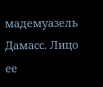мадемуазель Дамасс. Лицо ее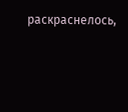раскраснелось,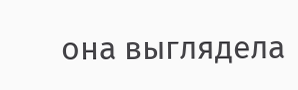она выглядела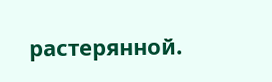растерянной.